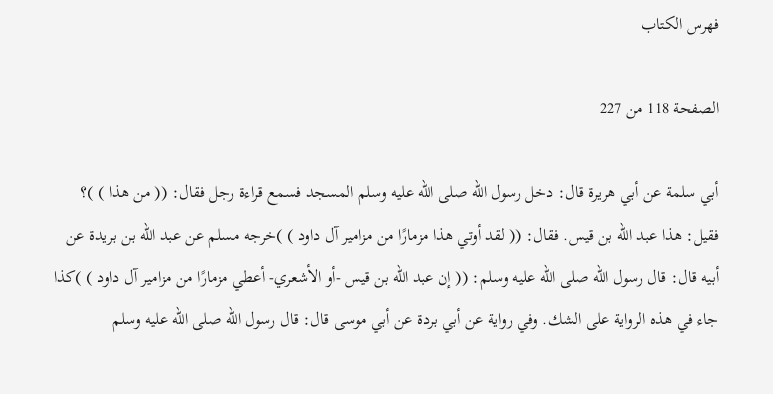فهرس الكتاب

الصفحة 118 من 227

أبي سلمة عن أبي هريرة قال: دخل رسول الله صلى الله عليه وسلم المسجد فسمع قراءة رجل فقال: (( من هذا ) )؟ فقيل: هذا عبد الله بن قيس. فقال: (( لقد أوتي هذا مزمارًا من مزامير آل داود ) )خرجه مسلم عن عبد الله بن بريدة عن أبيه قال: قال رسول الله صلى الله عليه وسلم: (( إن عبد الله بن قيس -أو الأشعري- أعطي مزمارًا من مزامير آل داود ) )كذا جاء في هذه الرواية على الشك. وفي رواية عن أبي بردة عن أبي موسى قال: قال رسول الله صلى الله عليه وسلم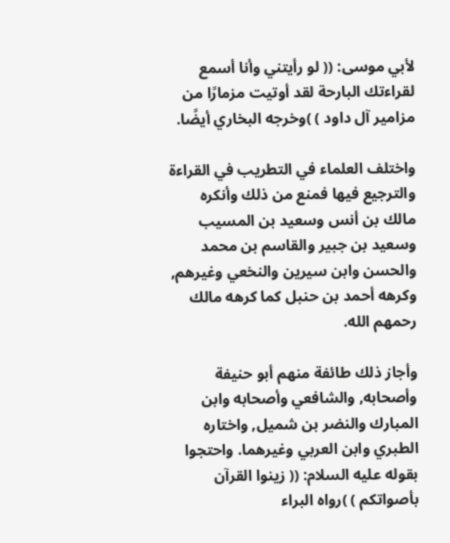لأبي موسى: (( لو رأيتني وأنا أسمع لقراءتك البارحة لقد أوتيت مزمارًا من مزامير آل داود ) )وخرجه البخاري أيضًا.

واختلف العلماء في التطريب في القراءة والترجيع فيها فمنع من ذلك وأنكره مالك بن أنس وسعيد بن المسيب وسعيد بن جبير والقاسم بن محمد والحسن وابن سيرين والنخعي وغيرهم, وكرهه أحمد بن حنبل كما كرهه مالك رحمهم الله.

وأجاز ذلك طائفة منهم أبو حنيفة وأصحابه, والشافعي وأصحابه وابن المبارك والنضر بن شميل, واختاره الطبري وابن العربي وغيرهما. واحتجوا بقوله عليه السلام: (( زينوا القرآن بأصواتكم ) )رواه البراء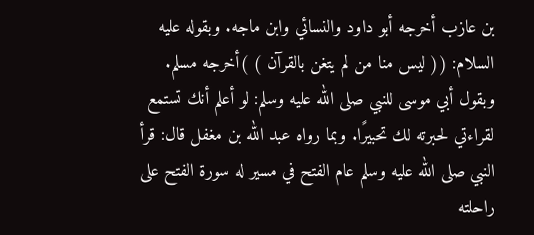بن عازب أخرجه أبو داود والنسائي وابن ماجه. وبقوله عليه السلام: (( ليس منا من لم يتغن بالقرآن ) )أخرجه مسلم. وبقول أبي موسى للنبي صلى الله عليه وسلم: لو أعلم أنك تستمع لقراءتي لحبرته لك تحبيرًا. وبما رواه عبد الله بن مغفل قال: قرأ النبي صلى الله عليه وسلم عام الفتح في مسير له سورة الفتح على راحلته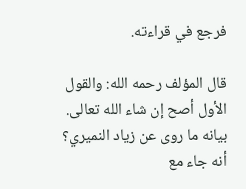فرجع في قراءته.

قال المؤلف رحمه الله: والقول الأول أصح إن شاء الله تعالى. بيانه ما روى عن زياد النميري؟ أنه جاء مع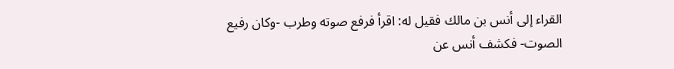القراء إلى أنس بن مالك فقيل له: اقرأ فرفع صوته وطرب -وكان رفيع الصوت- فكشف أنس عن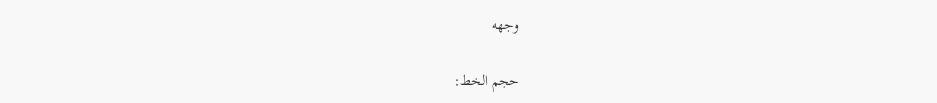وجهه

حجم الخط: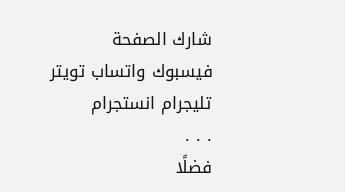شارك الصفحة
فيسبوك واتساب تويتر تليجرام انستجرام
. . .
فضلًا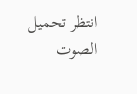انتظر تحميل الصوت